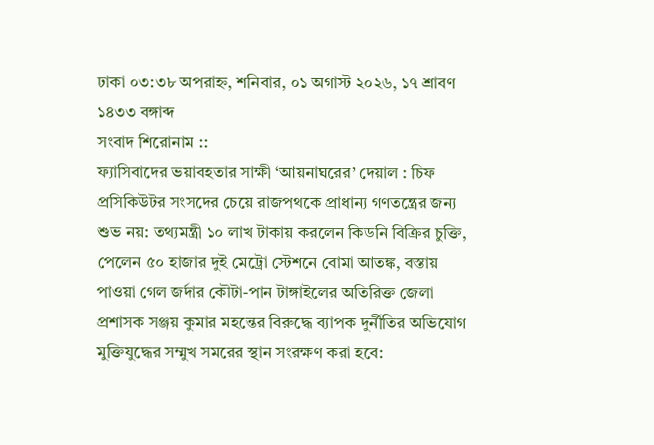ঢাকা ০৩:৩৮ অপরাহ্ন, শনিবার, ০১ অগাস্ট ২০২৬, ১৭ শ্রাবণ ১৪৩৩ বঙ্গাব্দ
সংবাদ শিরোনাম ::
ফ্যাসিবাদের ভয়াবহতার সাক্ষী ‘আয়নাঘরের’ দেয়াল : চিফ প্রসিকিউটর সংসদের চেয়ে রাজপথকে প্রাধান্য গণতন্ত্রের জন্য শুভ নয়: তথ্যমন্ত্রী ১০ লাখ টাকায় করলেন কিডনি বিক্রির চুক্তি, পেলেন ৫০ হাজার দুই মেট্রো স্টেশনে বোমা আতঙ্ক, বস্তায় পাওয়া গেল জর্দার কৌটা-পান টাঙ্গাইলের অতিরিক্ত জেলা প্রশাসক সঞ্জয় কুমার মহন্তের বিরুদ্ধে ব্যাপক দুর্নীতির অভিযোগ মুক্তিযুদ্ধের সম্মুখ সমরের স্থান সংরক্ষণ করা হবে: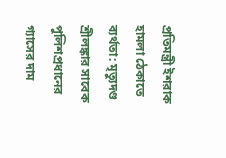প্রতিমন্ত্রী ইশরাক হামলা ঠেকাতে ব্যর্থতা: মৃত্যুদণ্ড শ্রীলঙ্কার সাবেক পুলিশপ্রধানের গ্যাসের দাম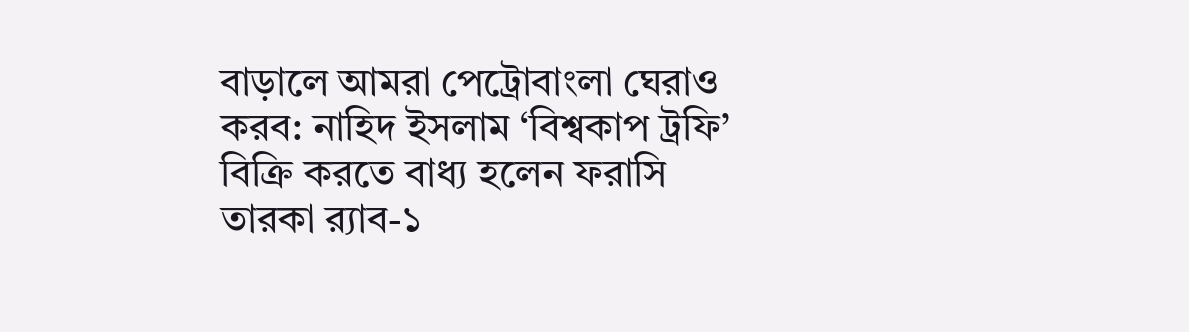বাড়ালে আমরা পেট্রোবাংলা ঘেরাও করব: নাহিদ ইসলাম ‘বিশ্বকাপ ট্রফি’ বিক্রি করতে বাধ্য হলেন ফরাসি তারকা র‌্যাব-১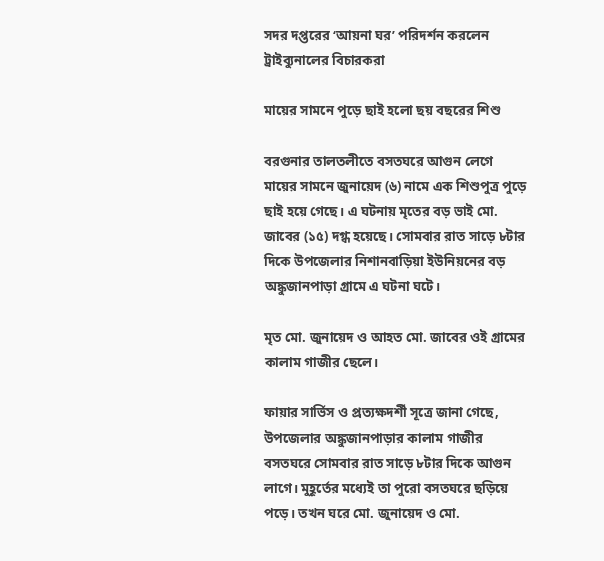সদর দপ্তরের ‘আয়না ঘর’ পরিদর্শন করলেন ট্রাইব্যুনালের বিচারকরা

মায়ের সামনে পুড়ে ছাই হলো ছয় বছরের শিশু

বরগুনার তালতলীতে বসতঘরে আগুন লেগে মায়ের সামনে জুনায়েদ (৬) নামে এক শিশুপুত্র পুড়ে ছাই হয়ে গেছে। এ ঘটনায় মৃতের বড় ভাই মো. জাবের (১৫) দগ্ধ হয়েছে। সোমবার রাত সাড়ে ৮টার দিকে উপজেলার নিশানবাড়িয়া ইউনিয়নের বড় অঙ্কুজানপাড়া গ্রামে এ ঘটনা ঘটে।

মৃত মো. জুনায়েদ ও আহত মো. জাবের ওই গ্রামের কালাম গাজীর ছেলে।

ফায়ার সার্ভিস ও প্রত্যক্ষদর্শী সূত্রে জানা গেছে, উপজেলার অঙ্কুজানপাড়ার কালাম গাজীর বসতঘরে সোমবার রাত সাড়ে ৮টার দিকে আগুন লাগে। মুহূর্তের মধ্যেই তা পুরো বসতঘরে ছড়িয়ে পড়ে। তখন ঘরে মো. জুনায়েদ ও মো.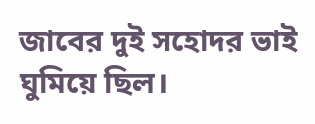জাবের দুই সহোদর ভাই ঘুমিয়ে ছিল।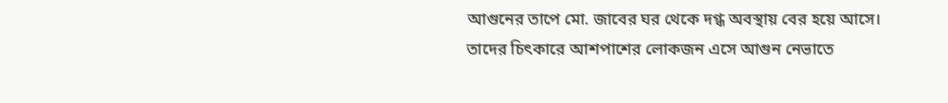আগুনের তাপে মো. জাবের ঘর থেকে দগ্ধ অবস্থায় বের হয়ে আসে। তাদের চিৎকারে আশপাশের লোকজন এসে আগুন নেভাতে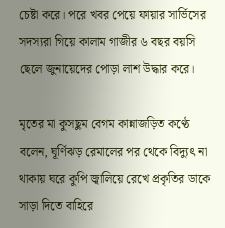চেষ্টা করে। পরে খবর পেয়ে ফায়ার সার্ভিসের সদস্যরা গিয়ে কালাম গাজীর ৬ বছর বয়সি ছেলে জুনায়েদের পোড়া লাশ উদ্ধার করে।

মৃতের মা কুসছুম বেগম কান্নাজড়িত কণ্ঠে বলেন, ঘূর্ণিঝড় রেমালের পর থেকে বিদ্যুৎ না থাকায় ঘরে কুপি জ্বালিয়ে রেখে প্রকৃতির ডাকে সাড়া দিতে বাহিরে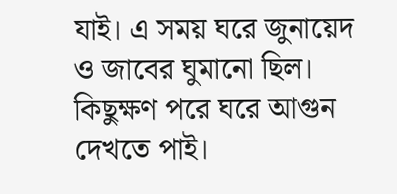যাই। এ সময় ঘরে জুনায়েদ ও জাবের ঘুমানো ছিল। কিছুক্ষণ পরে ঘরে আগুন দেখতে পাই।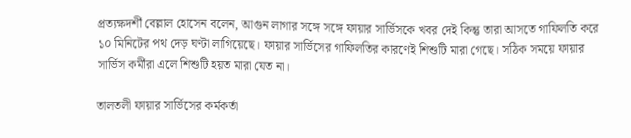প্রত্যক্ষদর্শী বেল্লাল হোসেন বলেন, আগুন লাগার সঙ্গে সঙ্গে ফায়ার সার্ভিসকে খবর দেই কিন্তু তারা আসতে গাফিলতি করে ১০ মিনিটের পথ দেড় ঘণ্টা লাগিয়েছে। ফায়ার সার্ভিসের গাফিলতির কারণেই শিশুটি মারা গেছে। সঠিক সময়ে ফায়ার সার্ভিস কর্মীরা এলে শিশুটি হয়ত মারা যেত না।

তালতলী ফায়ার সার্ভিসের কর্মকর্তা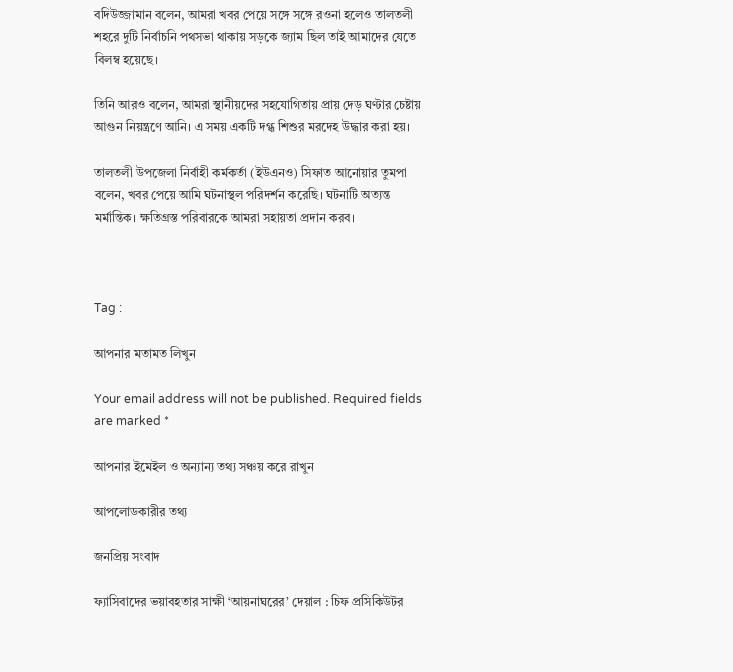বদিউজ্জামান বলেন, আমরা খবর পেয়ে সঙ্গে সঙ্গে রওনা হলেও তালতলী শহরে দুটি নির্বাচনি পথসভা থাকায় সড়কে জ্যাম ছিল তাই আমাদের যেতে বিলম্ব হয়েছে।

তিনি আরও বলেন, আমরা স্থানীয়দের সহযোগিতায় প্রায় দেড় ঘণ্টার চেষ্টায় আগুন নিয়ন্ত্রণে আনি। এ সময় একটি দগ্ধ শিশুর মরদেহ উদ্ধার করা হয়।

তালতলী উপজেলা নির্বাহী কর্মকর্তা (ইউএনও) সিফাত আনোয়ার তুমপা বলেন, খবর পেয়ে আমি ঘটনাস্থল পরিদর্শন করেছি। ঘটনাটি অত্যন্ত মর্মান্তিক। ক্ষতিগ্রস্ত পরিবারকে আমরা সহায়তা প্রদান করব।



Tag :

আপনার মতামত লিখুন

Your email address will not be published. Required fields are marked *

আপনার ইমেইল ও অন্যান্য তথ্য সঞ্চয় করে রাখুন

আপলোডকারীর তথ্য

জনপ্রিয় সংবাদ

ফ্যাসিবাদের ভয়াবহতার সাক্ষী ‘আয়নাঘরের’ দেয়াল : চিফ প্রসিকিউটর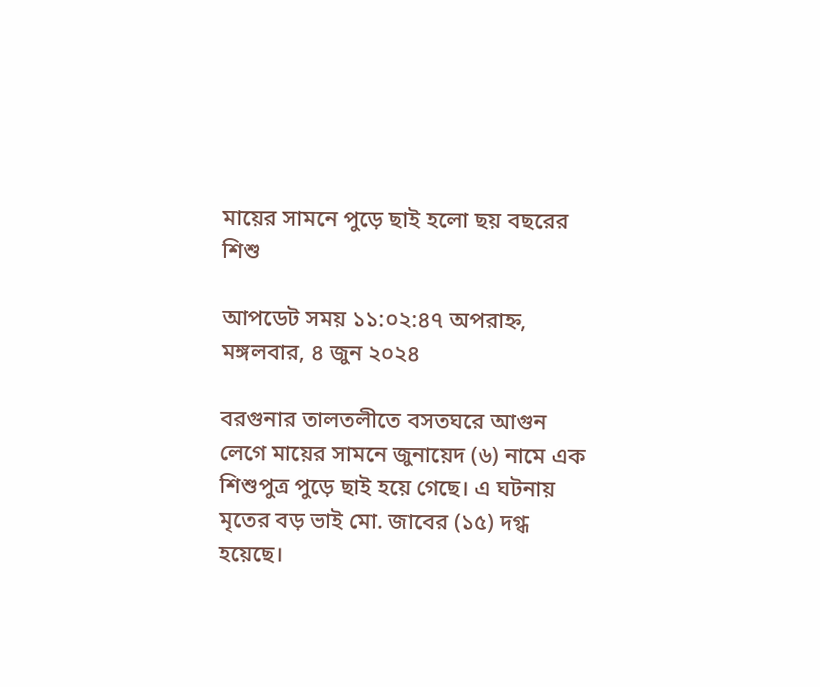মায়ের সামনে পুড়ে ছাই হলো ছয় বছরের শিশু

আপডেট সময় ১১:০২:৪৭ অপরাহ্ন, মঙ্গলবার, ৪ জুন ২০২৪

বরগুনার তালতলীতে বসতঘরে আগুন লেগে মায়ের সামনে জুনায়েদ (৬) নামে এক শিশুপুত্র পুড়ে ছাই হয়ে গেছে। এ ঘটনায় মৃতের বড় ভাই মো. জাবের (১৫) দগ্ধ হয়েছে।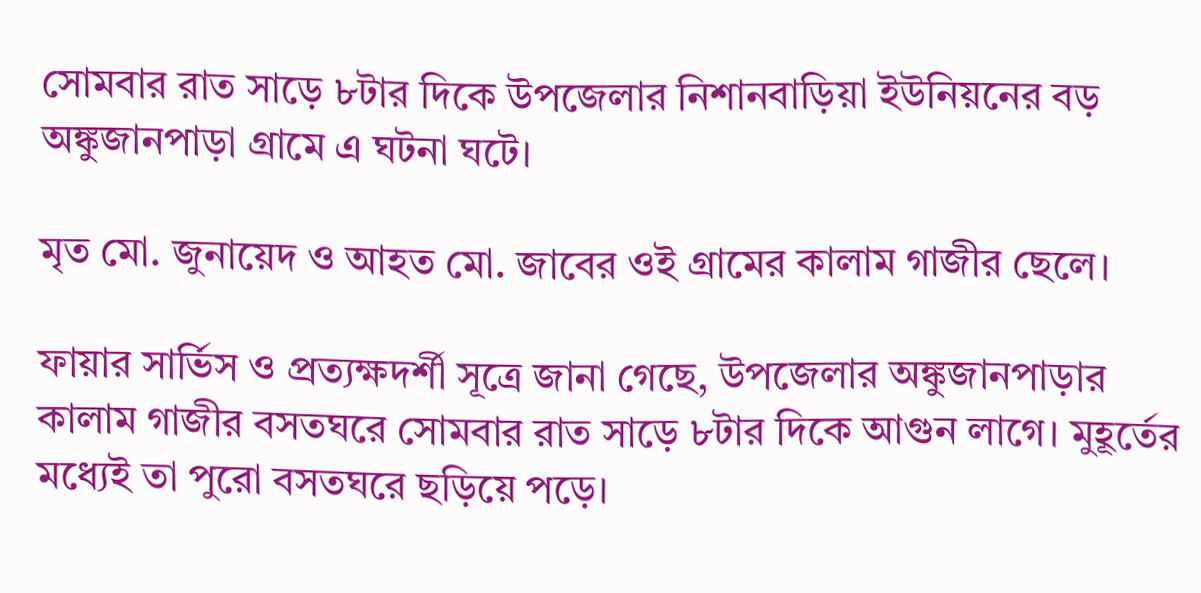সোমবার রাত সাড়ে ৮টার দিকে উপজেলার নিশানবাড়িয়া ইউনিয়নের বড় অঙ্কুজানপাড়া গ্রামে এ ঘটনা ঘটে।

মৃত মো. জুনায়েদ ও আহত মো. জাবের ওই গ্রামের কালাম গাজীর ছেলে।

ফায়ার সার্ভিস ও প্রত্যক্ষদর্শী সূত্রে জানা গেছে, উপজেলার অঙ্কুজানপাড়ার কালাম গাজীর বসতঘরে সোমবার রাত সাড়ে ৮টার দিকে আগুন লাগে। মুহূর্তের মধ্যেই তা পুরো বসতঘরে ছড়িয়ে পড়ে।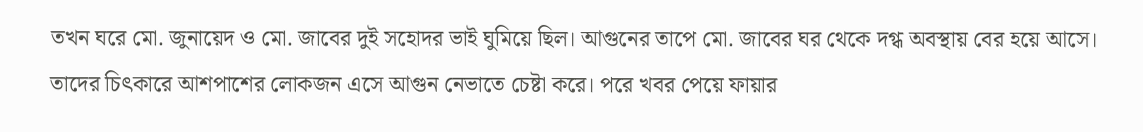তখন ঘরে মো. জুনায়েদ ও মো. জাবের দুই সহোদর ভাই ঘুমিয়ে ছিল। আগুনের তাপে মো. জাবের ঘর থেকে দগ্ধ অবস্থায় বের হয়ে আসে। তাদের চিৎকারে আশপাশের লোকজন এসে আগুন নেভাতে চেষ্টা করে। পরে খবর পেয়ে ফায়ার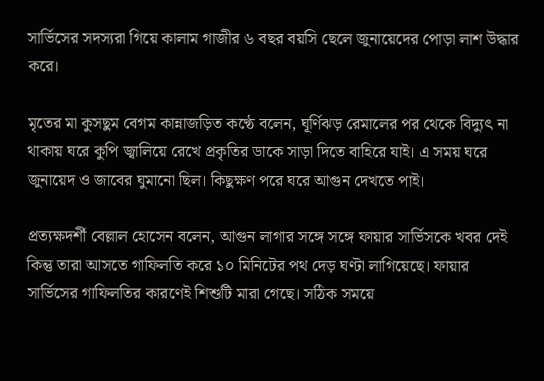সার্ভিসের সদস্যরা গিয়ে কালাম গাজীর ৬ বছর বয়সি ছেলে জুনায়েদের পোড়া লাশ উদ্ধার করে।

মৃতের মা কুসছুম বেগম কান্নাজড়িত কণ্ঠে বলেন, ঘূর্ণিঝড় রেমালের পর থেকে বিদ্যুৎ না থাকায় ঘরে কুপি জ্বালিয়ে রেখে প্রকৃতির ডাকে সাড়া দিতে বাহিরে যাই। এ সময় ঘরে জুনায়েদ ও জাবের ঘুমানো ছিল। কিছুক্ষণ পরে ঘরে আগুন দেখতে পাই।

প্রত্যক্ষদর্শী বেল্লাল হোসেন বলেন, আগুন লাগার সঙ্গে সঙ্গে ফায়ার সার্ভিসকে খবর দেই কিন্তু তারা আসতে গাফিলতি করে ১০ মিনিটের পথ দেড় ঘণ্টা লাগিয়েছে। ফায়ার সার্ভিসের গাফিলতির কারণেই শিশুটি মারা গেছে। সঠিক সময়ে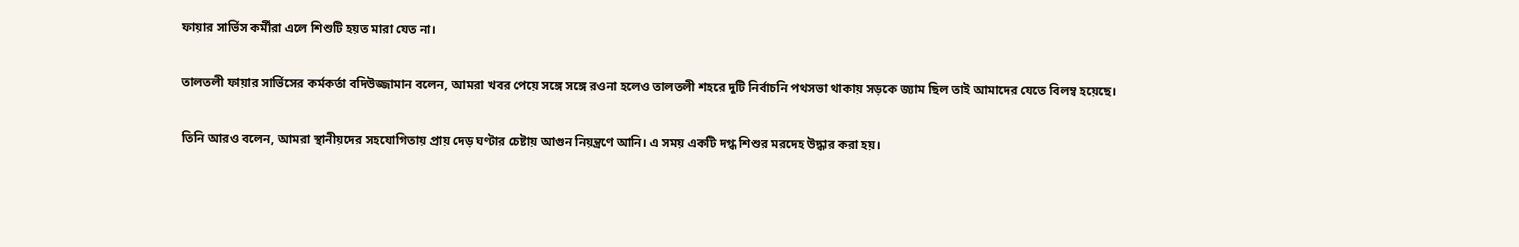ফায়ার সার্ভিস কর্মীরা এলে শিশুটি হয়ত মারা যেত না।

তালতলী ফায়ার সার্ভিসের কর্মকর্তা বদিউজ্জামান বলেন, আমরা খবর পেয়ে সঙ্গে সঙ্গে রওনা হলেও তালতলী শহরে দুটি নির্বাচনি পথসভা থাকায় সড়কে জ্যাম ছিল তাই আমাদের যেতে বিলম্ব হয়েছে।

তিনি আরও বলেন, আমরা স্থানীয়দের সহযোগিতায় প্রায় দেড় ঘণ্টার চেষ্টায় আগুন নিয়ন্ত্রণে আনি। এ সময় একটি দগ্ধ শিশুর মরদেহ উদ্ধার করা হয়।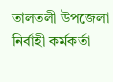তালতলী উপজেলা নির্বাহী কর্মকর্তা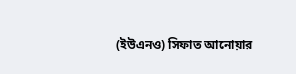(ইউএনও) সিফাত আনোয়ার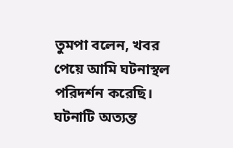তুমপা বলেন, খবর পেয়ে আমি ঘটনাস্থল পরিদর্শন করেছি। ঘটনাটি অত্যন্ত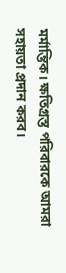মর্মান্তিক। ক্ষতিগ্রস্ত পরিবারকে আমরা সহায়তা প্রদান করব।